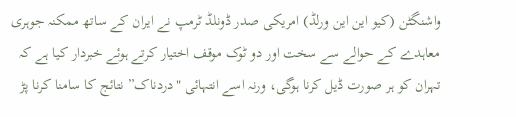واشنگٹن (کیو این این ورلڈ) امریکی صدر ڈونلڈ ٹرمپ نے ایران کے ساتھ ممکنہ جوہری معاہدے کے حوالے سے سخت اور دو ٹوک موقف اختیار کرتے ہوئے خبردار کیا ہے کہ تہران کو ہر صورت ڈیل کرنا ہوگی، ورنہ اسے انتہائی "دردناک” نتائج کا سامنا کرنا پڑ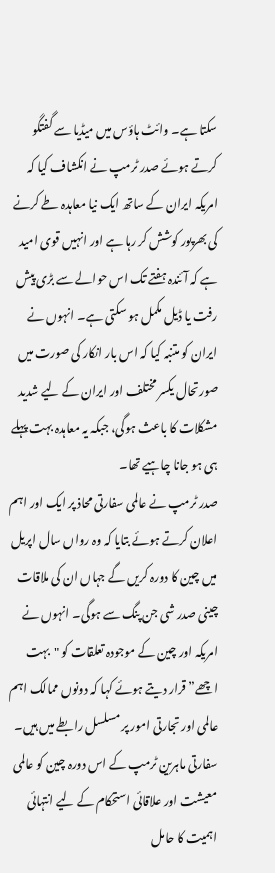سکتا ہے۔ وائٹ ہاؤس میں میڈیا سے گفتگو کرتے ہوئے صدر ٹرمپ نے انکشاف کیا کہ امریکہ ایران کے ساتھ ایک نیا معاہدہ طے کرنے کی بھرپور کوشش کر رہا ہے اور انہیں قوی امید ہے کہ آئندہ ہفتے تک اس حوالے سے بڑی پیش رفت یا ڈیل مکمل ہو سکتی ہے۔ انہوں نے ایران کو متنبہ کیا کہ اس بار انکار کی صورت میں صورتحال یکسر مختلف اور ایران کے لیے شدید مشکلات کا باعث ہوگی، جبکہ یہ معاہدہ بہت پہلے ہی ہو جانا چاہیے تھا۔
صدر ٹرمپ نے عالمی سفارتی محاذ پر ایک اور اہم اعلان کرتے ہوئے بتایا کہ وہ رواں سال اپریل میں چین کا دورہ کریں گے جہاں ان کی ملاقات چینی صدر شی جن پنگ سے ہوگی۔ انہوں نے امریکہ اور چین کے موجودہ تعلقات کو "بہت اچھے” قرار دیتے ہوئے کہا کہ دونوں ممالک اہم عالمی اور تجارتی امور پر مسلسل رابطے میں ہیں۔ سفارتی ماہرین ٹرمپ کے اس دورہ چین کو عالمی معیشت اور علاقائی استحکام کے لیے انتہائی اہمیت کا حامل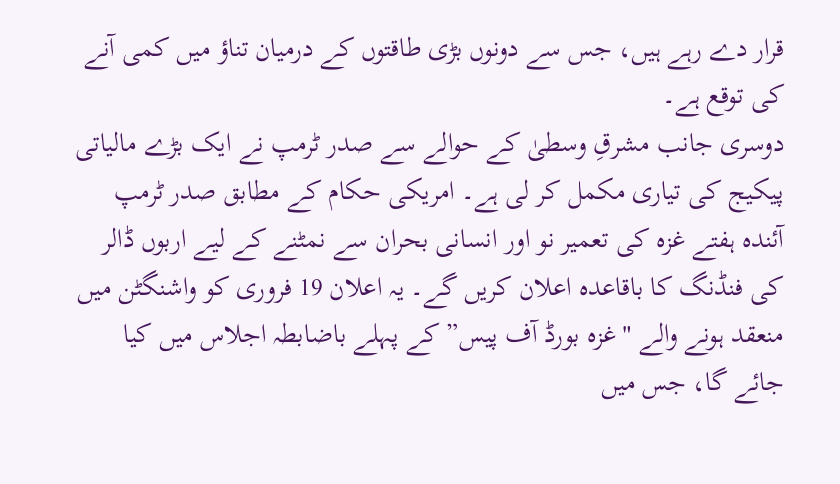قرار دے رہے ہیں، جس سے دونوں بڑی طاقتوں کے درمیان تناؤ میں کمی آنے کی توقع ہے۔
دوسری جانب مشرقِ وسطیٰ کے حوالے سے صدر ٹرمپ نے ایک بڑے مالیاتی پیکیج کی تیاری مکمل کر لی ہے۔ امریکی حکام کے مطابق صدر ٹرمپ آئندہ ہفتے غزہ کی تعمیر نو اور انسانی بحران سے نمٹنے کے لیے اربوں ڈالر کی فنڈنگ کا باقاعدہ اعلان کریں گے۔ یہ اعلان 19 فروری کو واشنگٹن میں منعقد ہونے والے "غزہ بورڈ آف پیس” کے پہلے باضابطہ اجلاس میں کیا جائے گا، جس میں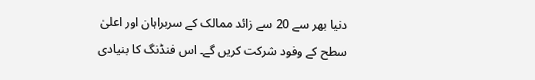دنیا بھر سے 20 سے زائد ممالک کے سربراہان اور اعلیٰ سطح کے وفود شرکت کریں گے۔ اس فنڈنگ کا بنیادی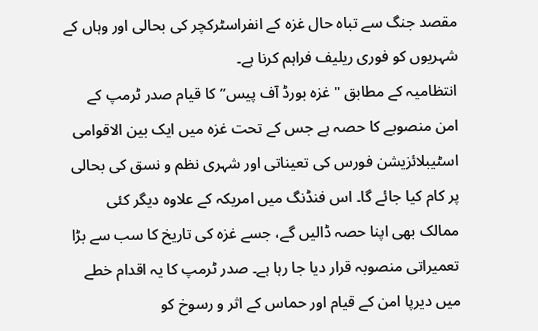مقصد جنگ سے تباہ حال غزہ کے انفراسٹرکچر کی بحالی اور وہاں کے شہریوں کو فوری ریلیف فراہم کرنا ہے۔
انتظامیہ کے مطابق "غزہ بورڈ آف پیس” کا قیام صدر ٹرمپ کے امن منصوبے کا حصہ ہے جس کے تحت غزہ میں ایک بین الاقوامی اسٹیبلائزیشن فورس کی تعیناتی اور شہری نظم و نسق کی بحالی پر کام کیا جائے گا۔ اس فنڈنگ میں امریکہ کے علاوہ دیگر کئی ممالک بھی اپنا حصہ ڈالیں گے، جسے غزہ کی تاریخ کا سب سے بڑا تعمیراتی منصوبہ قرار دیا جا رہا ہے۔ صدر ٹرمپ کا یہ اقدام خطے میں دیرپا امن کے قیام اور حماس کے اثر و رسوخ کو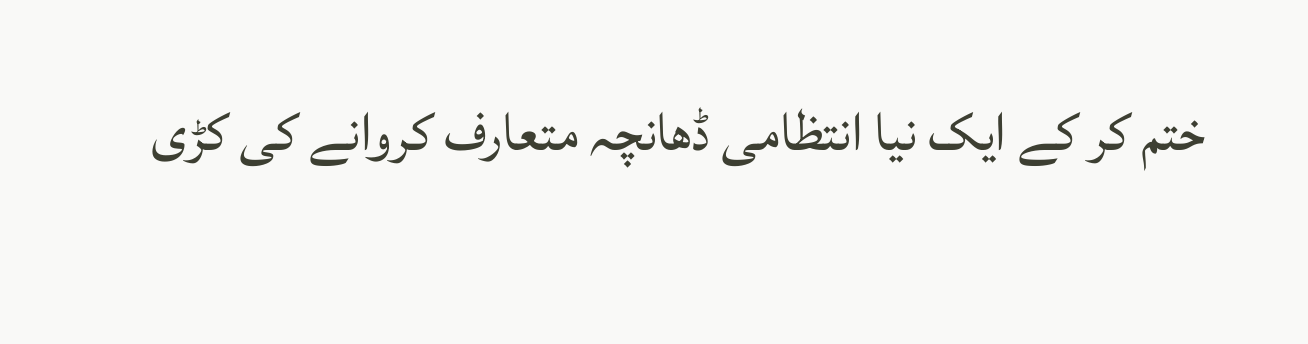ختم کر کے ایک نیا انتظامی ڈھانچہ متعارف کروانے کی کڑی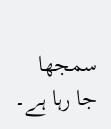سمجھا جا رہا ہے۔